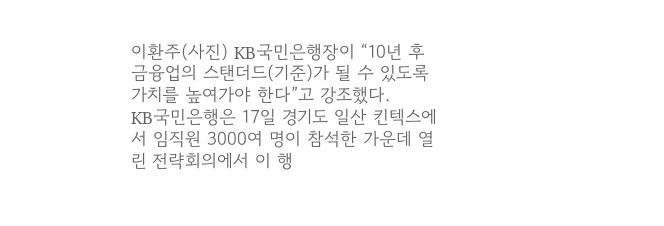이환주(사진) KB국민은행장이 “10년 후 금융업의 스탠더드(기준)가 될 수 있도록 가치를 높여가야 한다”고 강조했다.
KB국민은행은 17일 경기도 일산 킨텍스에서 임직원 3000여 명이 참석한 가운데 열린 전략회의에서 이 행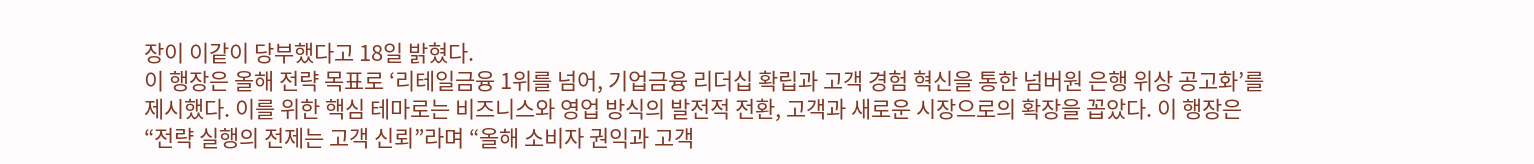장이 이같이 당부했다고 18일 밝혔다.
이 행장은 올해 전략 목표로 ‘리테일금융 1위를 넘어, 기업금융 리더십 확립과 고객 경험 혁신을 통한 넘버원 은행 위상 공고화’를 제시했다. 이를 위한 핵심 테마로는 비즈니스와 영업 방식의 발전적 전환, 고객과 새로운 시장으로의 확장을 꼽았다. 이 행장은 “전략 실행의 전제는 고객 신뢰”라며 “올해 소비자 권익과 고객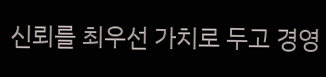신뢰를 최우선 가치로 두고 경영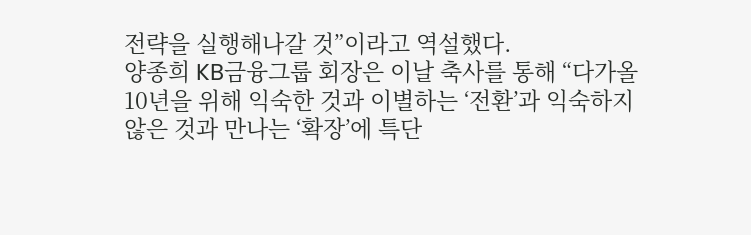전략을 실행해나갈 것”이라고 역설했다.
양종희 KB금융그룹 회장은 이날 축사를 통해 “다가올 10년을 위해 익숙한 것과 이별하는 ‘전환’과 익숙하지 않은 것과 만나는 ‘확장’에 특단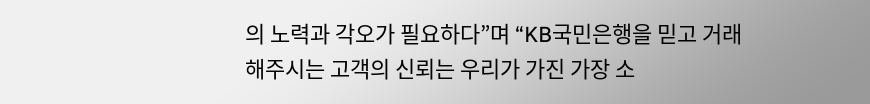의 노력과 각오가 필요하다”며 “KB국민은행을 믿고 거래해주시는 고객의 신뢰는 우리가 가진 가장 소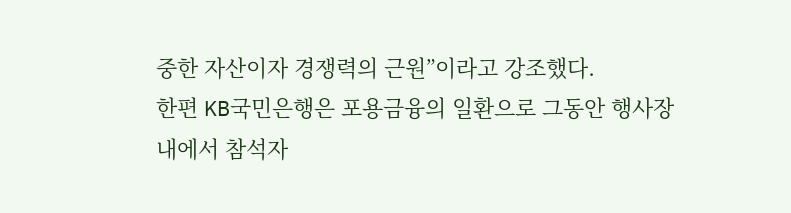중한 자산이자 경쟁력의 근원”이라고 강조했다.
한편 KB국민은행은 포용금융의 일환으로 그동안 행사장 내에서 참석자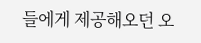들에게 제공해오던 오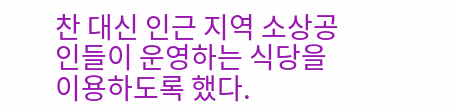찬 대신 인근 지역 소상공인들이 운영하는 식당을 이용하도록 했다.